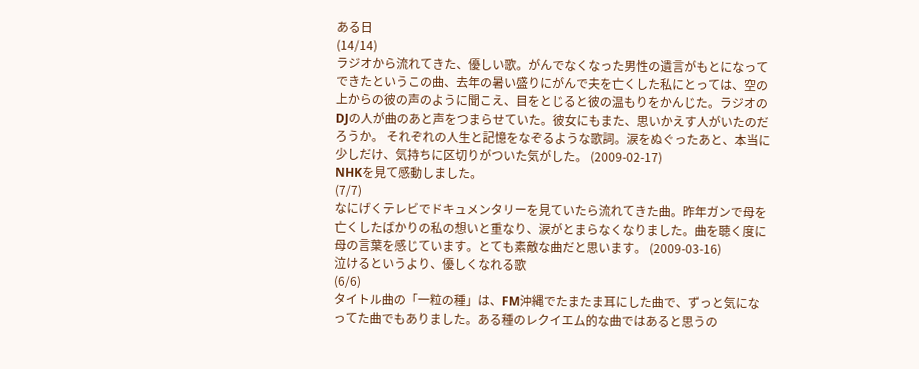ある日
(14/14)
ラジオから流れてきた、優しい歌。がんでなくなった男性の遺言がもとになってできたというこの曲、去年の暑い盛りにがんで夫を亡くした私にとっては、空の上からの彼の声のように聞こえ、目をとじると彼の温もりをかんじた。ラジオのDJの人が曲のあと声をつまらせていた。彼女にもまた、思いかえす人がいたのだろうか。 それぞれの人生と記憶をなぞるような歌詞。涙をぬぐったあと、本当に少しだけ、気持ちに区切りがついた気がした。 (2009-02-17)
NHKを見て感動しました。
(7/7)
なにげくテレビでドキュメンタリーを見ていたら流れてきた曲。昨年ガンで母を亡くしたばかりの私の想いと重なり、涙がとまらなくなりました。曲を聴く度に母の言葉を感じています。とても素敵な曲だと思います。 (2009-03-16)
泣けるというより、優しくなれる歌
(6/6)
タイトル曲の「一粒の種」は、FM沖縄でたまたま耳にした曲で、ずっと気になってた曲でもありました。ある種のレクイエム的な曲ではあると思うの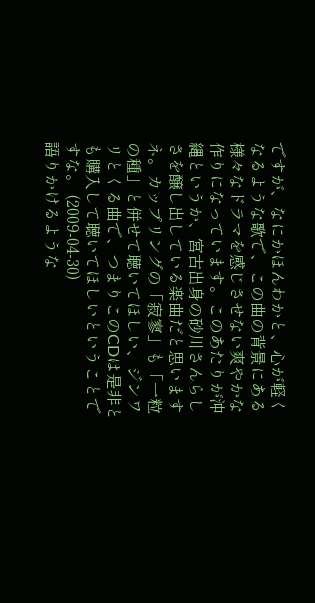ですが、なにかほんわかと、心が軽くなるような歌で、この曲の背景にある様々なドラマを感じさせない爽やかな作りになっています。このあたりが沖縄というか、宮古出身の砂川さんらしさを醸し出している楽曲だと思いますネ。カップリングの「寂寥」も「一粒の種」と併せて聴いてほしい、ジンワリとくる曲で、つまりこのCDは是非とも購入して聴いてほしいということですな。 (2009-04-30)
語りかけるような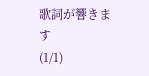歌詞が響きます
(1/1)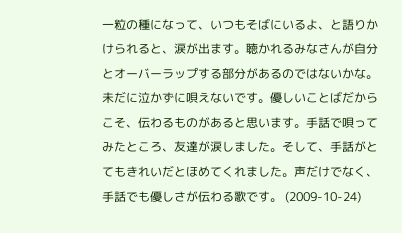一粒の種になって、いつもそばにいるよ、と語りかけられると、涙が出ます。聴かれるみなさんが自分とオーバーラップする部分があるのではないかな。未だに泣かずに唄えないです。優しいことばだからこそ、伝わるものがあると思います。手話で唄ってみたところ、友達が涙しました。そして、手話がとてもきれいだとほめてくれました。声だけでなく、手話でも優しさが伝わる歌です。 (2009-10-24)